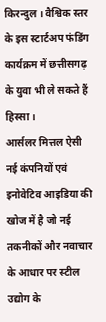किरन्दुल । वैश्विक स्तर के इस स्टार्टअप फंडिंग कार्यक्रम में छत्तीसगढ़ के युवा भी ले सकते हैं हिस्सा।
आर्सलर मित्तल ऐसी नई कंपनियों एवं इनोवेटिव आइडिया की खोज में है जो नई तकनीकों और नवाचार के आधार पर स्टील उद्योग के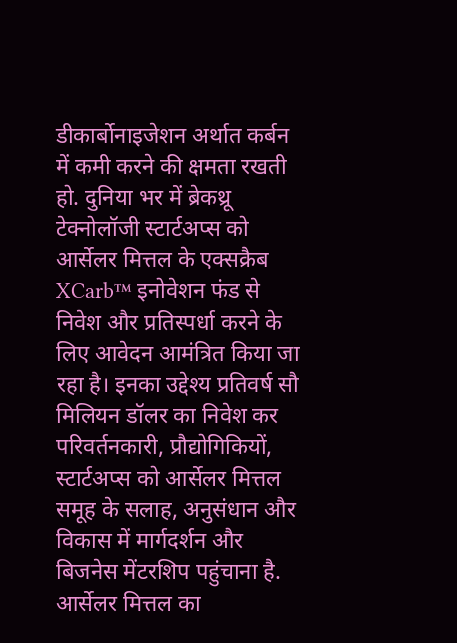डीकार्बोनाइजेशन अर्थात कर्बन में कमी करने की क्षमता रखती हो. दुनिया भर में ब्रेकथ्रू टेक्नोलॉजी स्टार्टअप्स को आर्सेलर मित्तल के एक्सक्रैब XCarb™ इनोवेशन फंड से निवेश और प्रतिस्पर्धा करने के लिए आवेदन आमंत्रित किया जा रहा है। इनका उद्देश्य प्रतिवर्ष सौ मिलियन डॉलर का निवेश कर परिवर्तनकारी, प्रौद्योगिकियों, स्टार्टअप्स को आर्सेलर मित्तल समूह के सलाह, अनुसंधान और विकास में मार्गदर्शन और बिजनेस मेंटरशिप पहुंचाना है.
आर्सेलर मित्तल का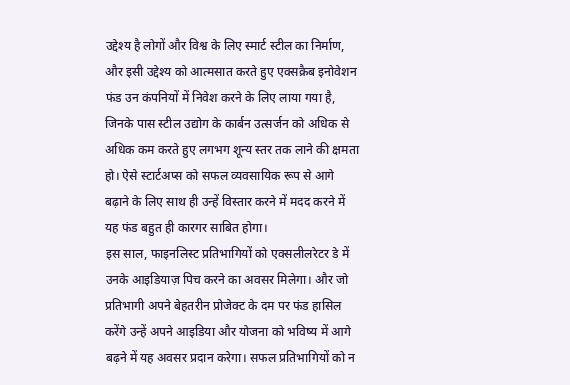उद्देश्य है लोगों और विश्व के लिए स्मार्ट स्टील का निर्माण, और इसी उद्देश्य को आत्मसात करते हुए एक्सक्रैब इनोवेशन फंड उन कंपनियों में निवेश करने के लिए लाया गया है, जिनके पास स्टील उद्योग के कार्बन उत्सर्जन को अधिक से अधिक कम करते हुए लगभग शून्य स्तर तक लाने की क्षमता हो। ऐसे स्टार्टअप्स को सफल व्यवसायिक रूप से आगे बढ़ाने के लिए साथ ही उन्हें विस्तार करने में मदद करने में यह फंड बहुत ही कारगर साबित होगा।
इस साल, फाइनलिस्ट प्रतिभागियों को एक्सलीलरेटर डे में उनके आइडियाज़ पिच करने का अवसर मिलेगा। और जो प्रतिभागी अपने बेहतरीन प्रोजेक्ट के दम पर फंड हासिल करेंगे उन्हें अपने आइडिया और योजना को भविष्य में आगे बढ़ने में यह अवसर प्रदान करेगा। सफल प्रतिभागियों को न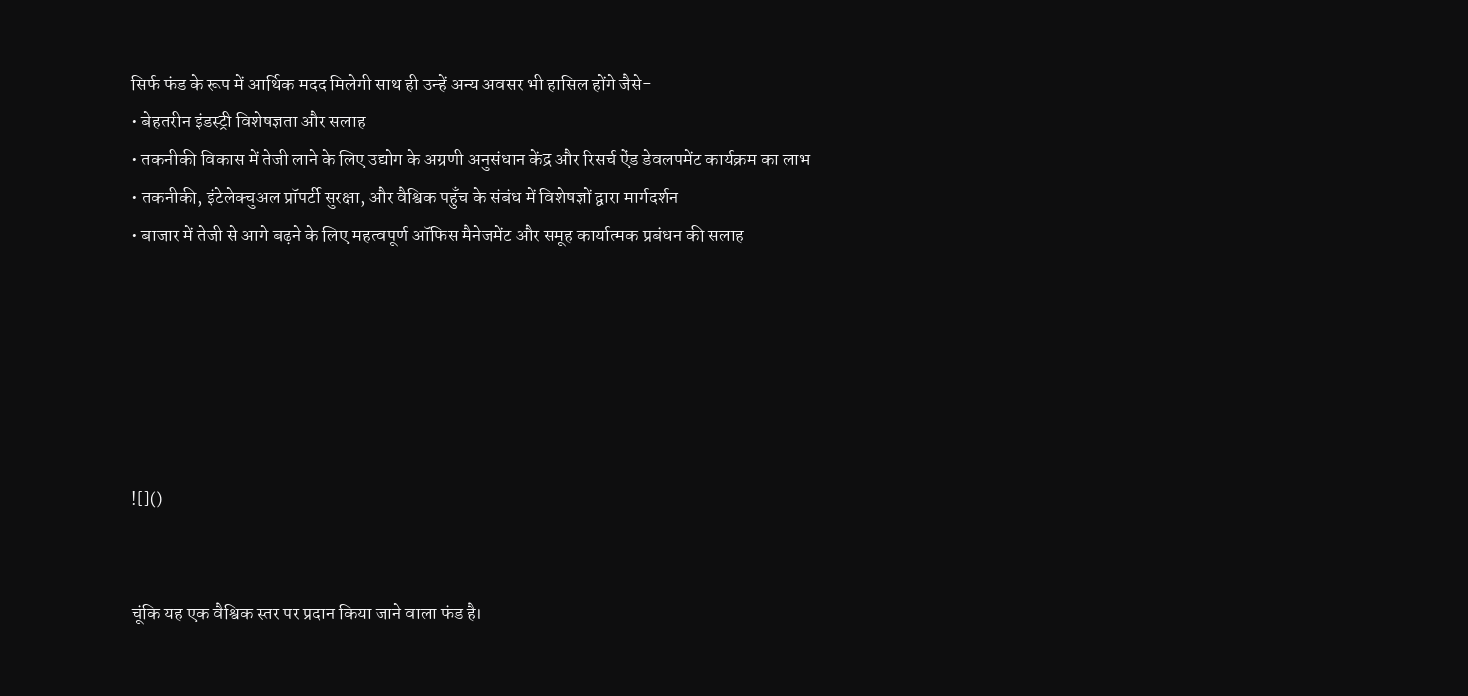सिर्फ फंड के रूप में आर्थिक मदद मिलेगी साथ ही उन्हें अन्य अवसर भी हासिल होंगे जैसे-
• बेहतरीन इंडस्ट्री विशेषज्ञता और सलाह
• तकनीकी विकास में तेजी लाने के लिए उद्योग के अग्रणी अनुसंधान केंद्र और रिसर्च ऐंड डेवलपमेंट कार्यक्रम का लाभ
• तकनीकी, इंटेलेक्चुअल प्रॉपर्टी सुरक्षा, और वैश्विक पहुँच के संबंध में विशेषज्ञों द्वारा मार्गदर्शन
• बाजार में तेजी से आगे बढ़ने के लिए महत्वपूर्ण ऑफिस मैनेजमेंट और समूह कार्यात्मक प्रबंधन की सलाह






![]()


चूंकि यह एक वैश्विक स्तर पर प्रदान किया जाने वाला फंड है।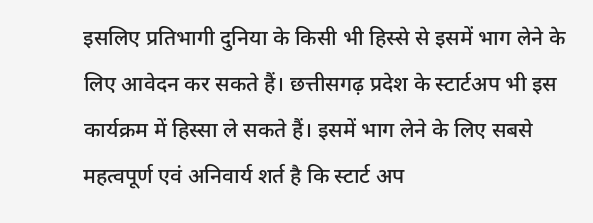इसलिए प्रतिभागी दुनिया के किसी भी हिस्से से इसमें भाग लेने के लिए आवेदन कर सकते हैं। छत्तीसगढ़ प्रदेश के स्टार्टअप भी इस कार्यक्रम में हिस्सा ले सकते हैं। इसमें भाग लेने के लिए सबसे महत्वपूर्ण एवं अनिवार्य शर्त है कि स्टार्ट अप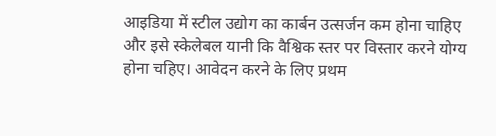आइडिया में स्टील उद्योग का कार्बन उत्सर्जन कम होना चाहिए और इसे स्केलेबल यानी कि वैश्विक स्तर पर विस्तार करने योग्य होना चहिए। आवेदन करने के लिए प्रथम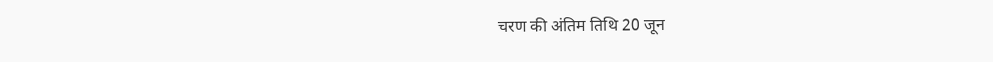चरण की अंतिम तिथि 20 जून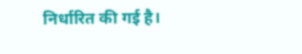निर्धारित की गई है।